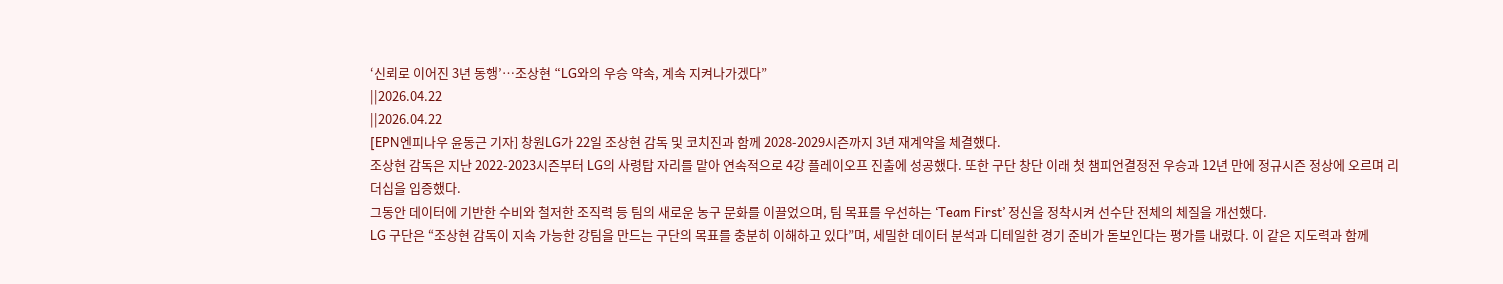‘신뢰로 이어진 3년 동행’…조상현 “LG와의 우승 약속, 계속 지켜나가겠다”
||2026.04.22
||2026.04.22
[EPN엔피나우 윤동근 기자] 창원LG가 22일 조상현 감독 및 코치진과 함께 2028-2029시즌까지 3년 재계약을 체결했다.
조상현 감독은 지난 2022-2023시즌부터 LG의 사령탑 자리를 맡아 연속적으로 4강 플레이오프 진출에 성공했다. 또한 구단 창단 이래 첫 챔피언결정전 우승과 12년 만에 정규시즌 정상에 오르며 리더십을 입증했다.
그동안 데이터에 기반한 수비와 철저한 조직력 등 팀의 새로운 농구 문화를 이끌었으며, 팀 목표를 우선하는 ‘Team First’ 정신을 정착시켜 선수단 전체의 체질을 개선했다.
LG 구단은 “조상현 감독이 지속 가능한 강팀을 만드는 구단의 목표를 충분히 이해하고 있다”며, 세밀한 데이터 분석과 디테일한 경기 준비가 돋보인다는 평가를 내렸다. 이 같은 지도력과 함께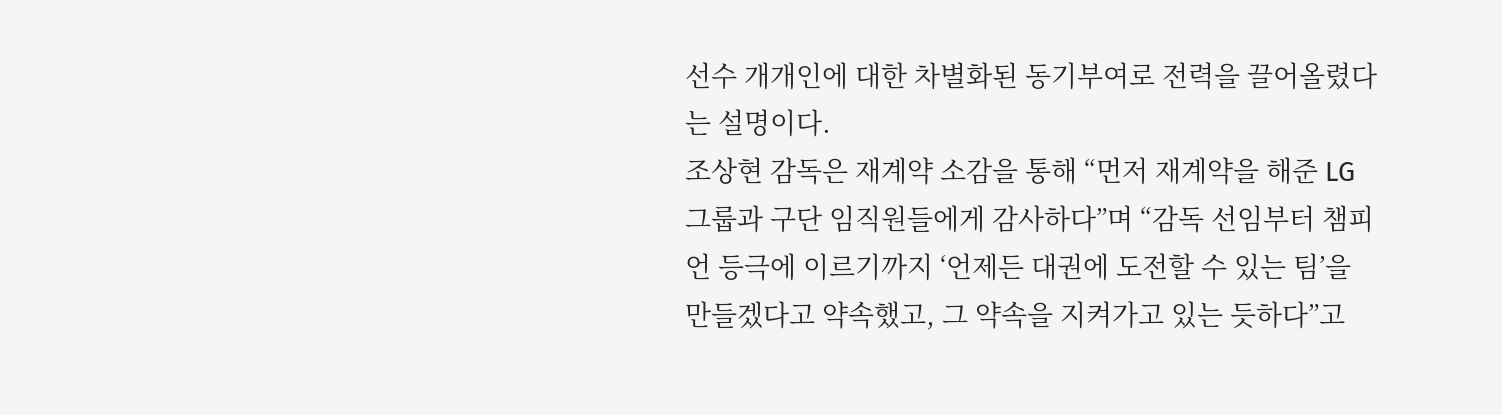선수 개개인에 대한 차별화된 동기부여로 전력을 끌어올렸다는 설명이다.
조상현 감독은 재계약 소감을 통해 “먼저 재계약을 해준 LG그룹과 구단 임직원들에게 감사하다”며 “감독 선임부터 챔피언 등극에 이르기까지 ‘언제든 대권에 도전할 수 있는 팀’을 만들겠다고 약속했고, 그 약속을 지켜가고 있는 듯하다”고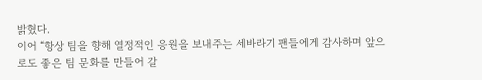밝혔다.
이어 “항상 팀을 향해 열정적인 응원을 보내주는 세바라기 팬들에게 감사하며 앞으로도 좋은 팀 문화를 만들어 갈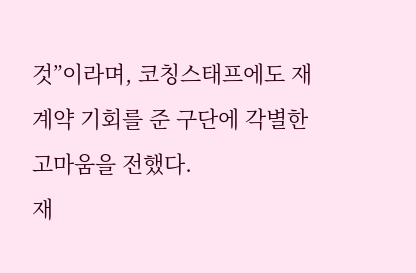것”이라며, 코칭스태프에도 재계약 기회를 준 구단에 각별한 고마움을 전했다.
재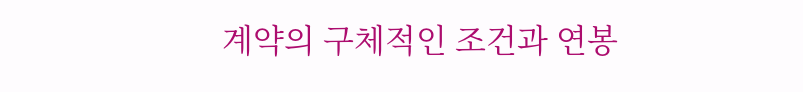계약의 구체적인 조건과 연봉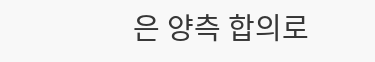은 양측 합의로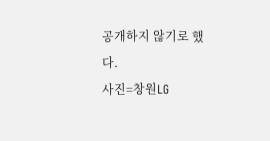공개하지 않기로 했다.
사진=창원LG